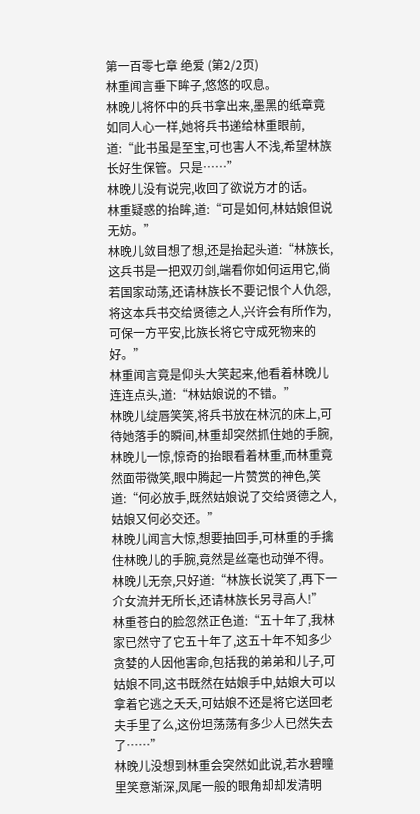第一百零七章 绝爱 (第2/2页)
林重闻言垂下眸子,悠悠的叹息。
林晚儿将怀中的兵书拿出来,墨黑的纸章竟如同人心一样,她将兵书递给林重眼前,道:“此书虽是至宝,可也害人不浅,希望林族长好生保管。只是……”
林晚儿没有说完,收回了欲说方才的话。
林重疑惑的抬眸,道:“可是如何,林姑娘但说无妨。”
林晚儿敛目想了想,还是抬起头道:“林族长,这兵书是一把双刃剑,端看你如何运用它,倘若国家动荡,还请林族长不要记恨个人仇怨,将这本兵书交给贤德之人,兴许会有所作为,可保一方平安,比族长将它守成死物来的好。”
林重闻言竟是仰头大笑起来,他看着林晚儿连连点头,道:“林姑娘说的不错。”
林晚儿绽唇笑笑,将兵书放在林沉的床上,可待她落手的瞬间,林重却突然抓住她的手腕,林晚儿一惊,惊奇的抬眼看着林重,而林重竟然面带微笑,眼中腾起一片赞赏的神色,笑道:“何必放手,既然姑娘说了交给贤德之人,姑娘又何必交还。”
林晚儿闻言大惊,想要抽回手,可林重的手擒住林晚儿的手腕,竟然是丝毫也动弹不得。
林晚儿无奈,只好道:“林族长说笑了,再下一介女流并无所长,还请林族长另寻高人!”
林重苍白的脸忽然正色道:“五十年了,我林家已然守了它五十年了,这五十年不知多少贪婪的人因他害命,包括我的弟弟和儿子,可姑娘不同,这书既然在姑娘手中,姑娘大可以拿着它逃之夭夭,可姑娘不还是将它送回老夫手里了么,这份坦荡荡有多少人已然失去了……”
林晚儿没想到林重会突然如此说,若水碧瞳里笑意渐深,凤尾一般的眼角却却发清明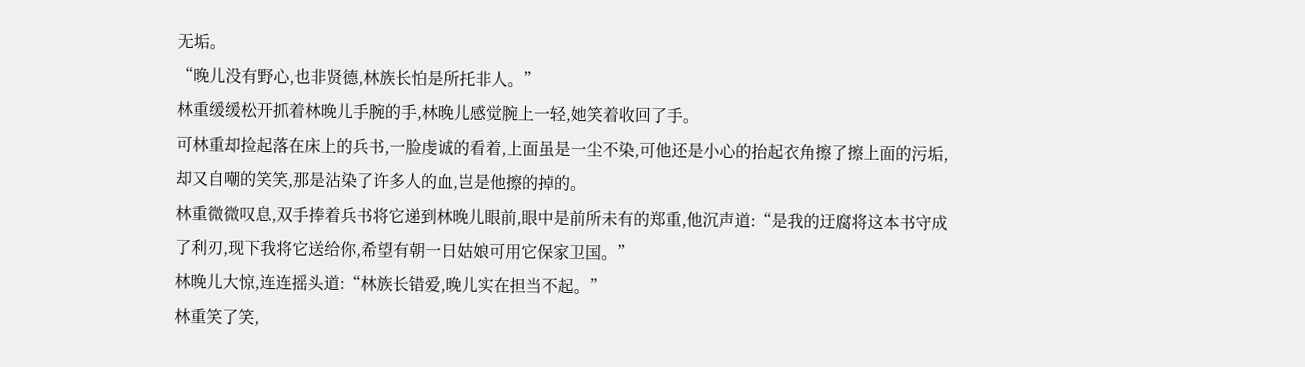无垢。
“晚儿没有野心,也非贤德,林族长怕是所托非人。”
林重缓缓松开抓着林晚儿手腕的手,林晚儿感觉腕上一轻,她笑着收回了手。
可林重却捡起落在床上的兵书,一脸虔诚的看着,上面虽是一尘不染,可他还是小心的抬起衣角擦了擦上面的污垢,却又自嘲的笑笑,那是沾染了许多人的血,岂是他擦的掉的。
林重微微叹息,双手捧着兵书将它递到林晚儿眼前,眼中是前所未有的郑重,他沉声道:“是我的迂腐将这本书守成了利刃,现下我将它送给你,希望有朝一日姑娘可用它保家卫国。”
林晚儿大惊,连连摇头道:“林族长错爱,晚儿实在担当不起。”
林重笑了笑,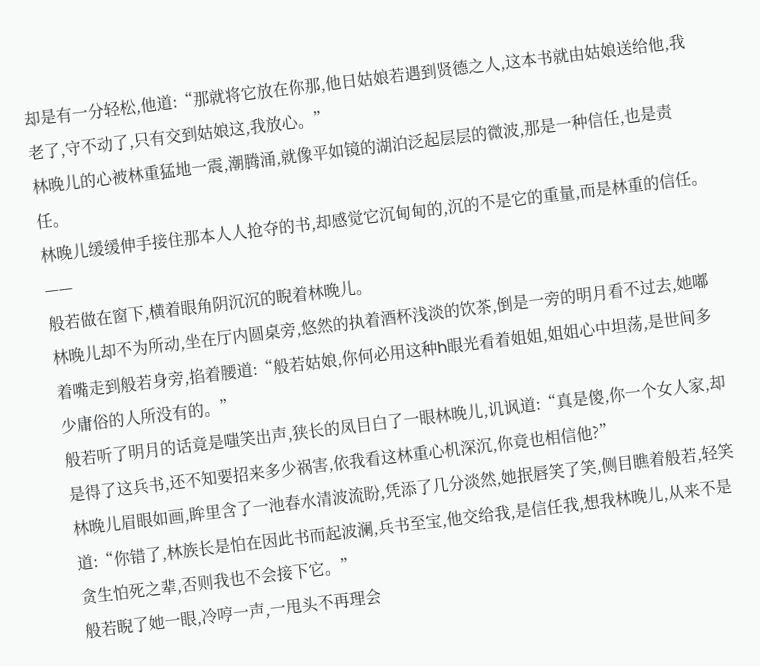却是有一分轻松,他道:“那就将它放在你那,他日姑娘若遇到贤德之人,这本书就由姑娘送给他,我老了,守不动了,只有交到姑娘这,我放心。”
林晚儿的心被林重猛地一震,潮腾涌,就像平如镜的湖泊泛起层层的微波,那是一种信任,也是责任。
林晚儿缓缓伸手接住那本人人抢夺的书,却感觉它沉甸甸的,沉的不是它的重量,而是林重的信任。
——
般若做在窗下,横着眼角阴沉沉的睨着林晚儿。
林晚儿却不为所动,坐在厅内圆桌旁,悠然的执着酒杯浅淡的饮茶,倒是一旁的明月看不过去,她嘟着嘴走到般若身旁,掐着腰道:“般若姑娘,你何必用这种h眼光看着姐姐,姐姐心中坦荡,是世间多少庸俗的人所没有的。”
般若听了明月的话竟是嗤笑出声,狭长的凤目白了一眼林晚儿,讥讽道:“真是傻,你一个女人家,却是得了这兵书,还不知要招来多少祸害,依我看这林重心机深沉,你竟也相信他?”
林晚儿眉眼如画,眸里含了一池春水清波流盼,凭添了几分淡然,她抿唇笑了笑,侧目瞧着般若,轻笑道:“你错了,林族长是怕在因此书而起波澜,兵书至宝,他交给我,是信任我,想我林晚儿,从来不是贪生怕死之辈,否则我也不会接下它。”
般若睨了她一眼,冷哼一声,一甩头不再理会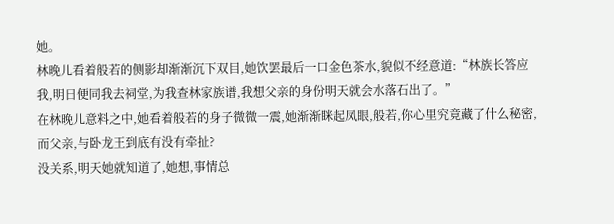她。
林晚儿看着般若的侧影却渐渐沉下双目,她饮罢最后一口金色茶水,貌似不经意道:“林族长答应我,明日便同我去祠堂,为我查林家族谱,我想父亲的身份明天就会水落石出了。”
在林晚儿意料之中,她看着般若的身子微微一震,她渐渐眯起凤眼,般若,你心里究竟藏了什么秘密,而父亲,与卧龙王到底有没有牵扯?
没关系,明天她就知道了,她想,事情总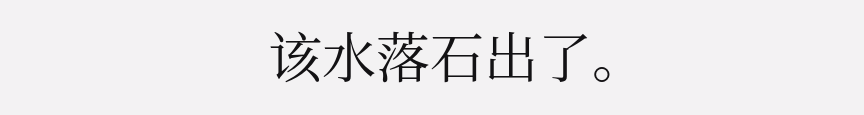该水落石出了。